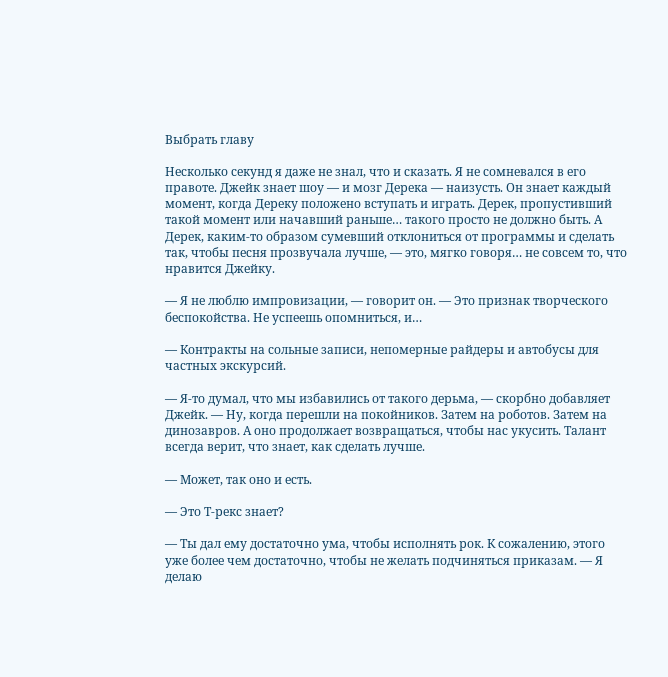Выбрать главу

Несколько секунд я даже не знал, что и сказать. Я не сомневался в его правоте. Джейк знает шоу — и мозг Дерека — наизусть. Он знает каждый момент, когда Дереку положено вступать и играть. Дерек, пропустивший такой момент или начавший раньше… такого просто не должно быть. А Дерек, каким-то образом сумевший отклониться от программы и сделать так, чтобы песня прозвучала лучше, — это, мягко говоря… не совсем то, что нравится Джейку.

— Я не люблю импровизации, — говорит он. — Это признак творческого беспокойства. Не успеешь опомниться, и…

— Контракты на сольные записи, непомерные райдеры и автобусы для частных экскурсий.

— Я-то думал, что мы избавились от такого дерьма, — скорбно добавляет Джейк. — Ну, когда перешли на покойников. Затем на роботов. Затем на динозавров. А оно продолжает возвращаться, чтобы нас укусить. Талант всегда верит, что знает, как сделать лучше.

— Может, так оно и есть.

— Это Т-рекс знает?

— Ты дал ему достаточно ума, чтобы исполнять рок. К сожалению, этого уже более чем достаточно, чтобы не желать подчиняться приказам. — Я делаю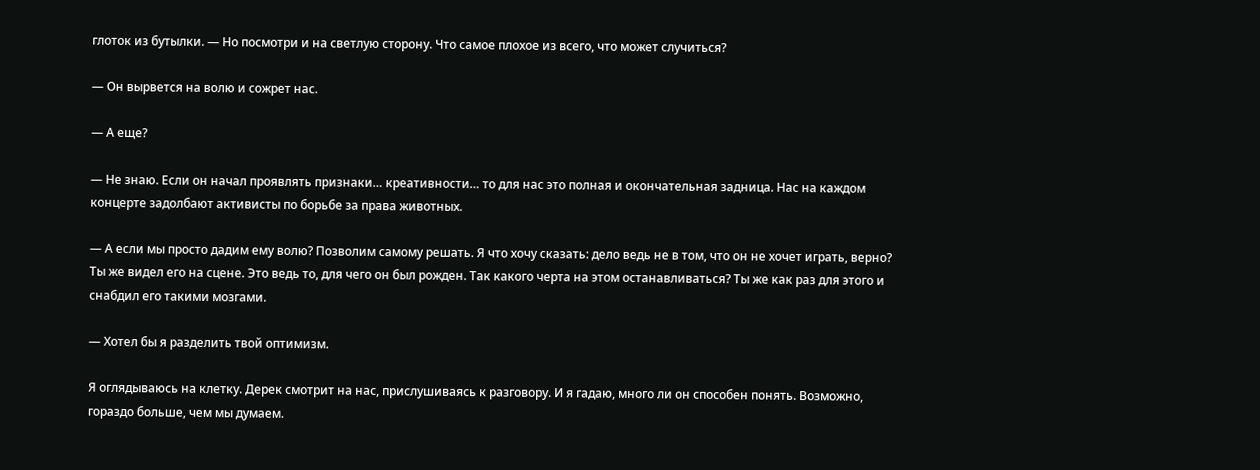глоток из бутылки. — Но посмотри и на светлую сторону. Что самое плохое из всего, что может случиться?

— Он вырвется на волю и сожрет нас.

— А еще?

— Не знаю. Если он начал проявлять признаки… креативности… то для нас это полная и окончательная задница. Нас на каждом концерте задолбают активисты по борьбе за права животных.

— А если мы просто дадим ему волю? Позволим самому решать. Я что хочу сказать: дело ведь не в том, что он не хочет играть, верно? Ты же видел его на сцене. Это ведь то, для чего он был рожден. Так какого черта на этом останавливаться? Ты же как раз для этого и снабдил его такими мозгами.

— Хотел бы я разделить твой оптимизм.

Я оглядываюсь на клетку. Дерек смотрит на нас, прислушиваясь к разговору. И я гадаю, много ли он способен понять. Возможно, гораздо больше, чем мы думаем.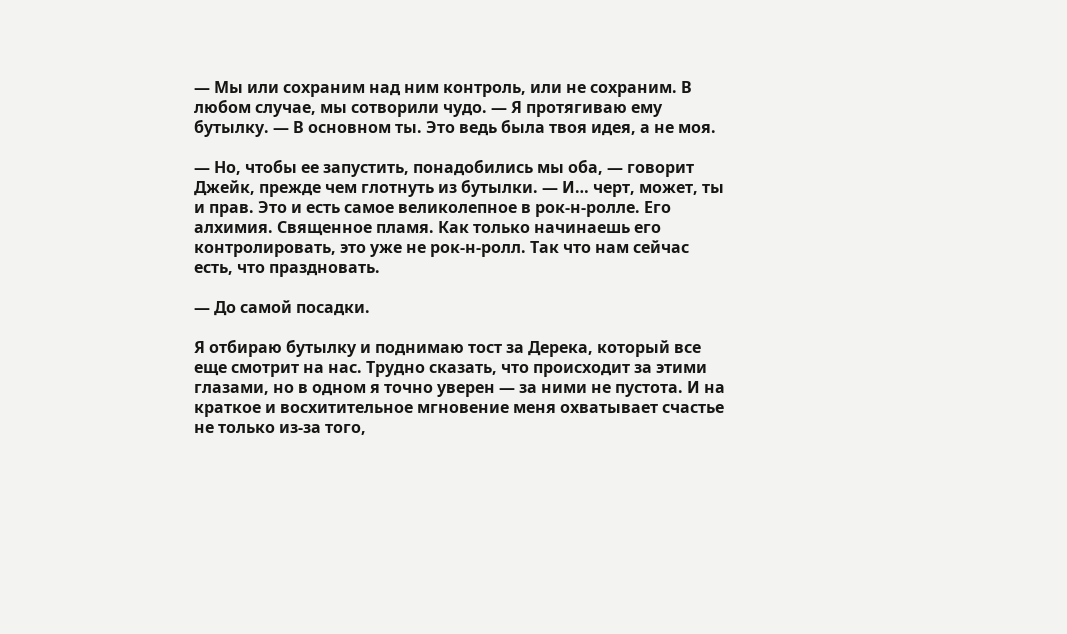— Мы или сохраним над ним контроль, или не сохраним. В любом случае, мы сотворили чудо. — Я протягиваю ему бутылку. — В основном ты. Это ведь была твоя идея, а не моя.

— Но, чтобы ее запустить, понадобились мы оба, — говорит Джейк, прежде чем глотнуть из бутылки. — И… черт, может, ты и прав. Это и есть самое великолепное в рок-н-ролле. Его алхимия. Священное пламя. Как только начинаешь его контролировать, это уже не рок-н-ролл. Так что нам сейчас есть, что праздновать.

— До самой посадки.

Я отбираю бутылку и поднимаю тост за Дерека, который все еще смотрит на нас. Трудно сказать, что происходит за этими глазами, но в одном я точно уверен — за ними не пустота. И на краткое и восхитительное мгновение меня охватывает счастье не только из-за того,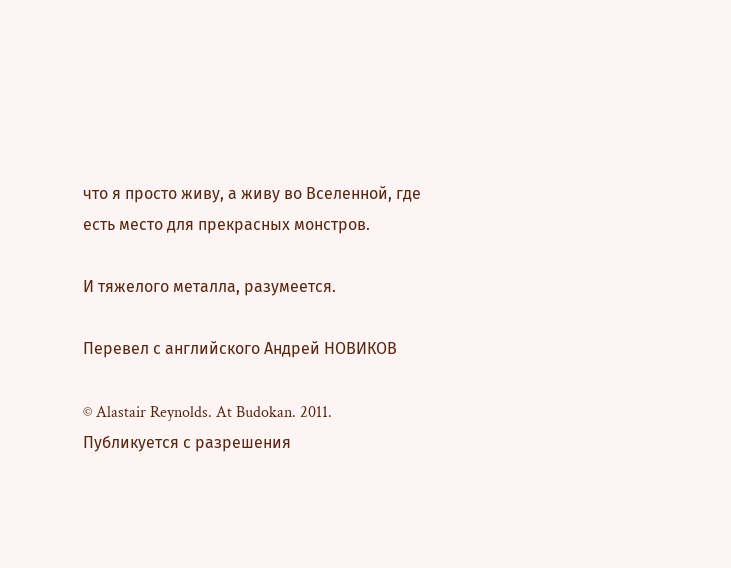что я просто живу, а живу во Вселенной, где есть место для прекрасных монстров.

И тяжелого металла, разумеется.

Перевел с английского Андрей НОВИКОВ

© Alastair Reynolds. At Budokan. 2011. Публикуется с разрешения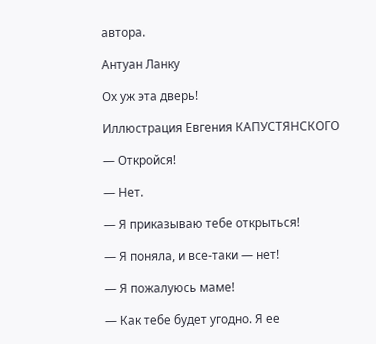автора.

Антуан Ланку

Ох уж эта дверь!

Иллюстрация Евгения КАПУСТЯНСКОГО

— Откройся!

— Нет.

— Я приказываю тебе открыться!

— Я поняла, и все-таки — нет!

— Я пожалуюсь маме!

— Как тебе будет угодно. Я ее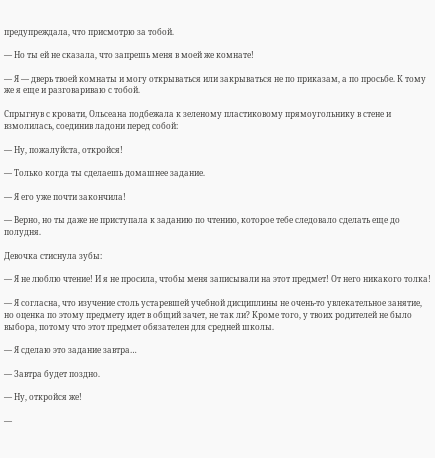предупреждала, что присмотрю за тобой.

— Но ты ей не сказала, что запрешь меня в моей же комнате!

— Я — дверь твоей комнаты и могу открываться или закрываться не по приказам, а по просьбе. К тому же я еще и разговариваю с тобой.

Спрыгнув с кровати, Ольсеана подбежала к зеленому пластиковому прямоугольнику в стене и взмолилась, соединив ладони перед собой:

— Ну, пожалуйста, откройся!

— Только когда ты сделаешь домашнее задание.

— Я его уже почти закончила!

— Верно, но ты даже не приступала к заданию по чтению, которое тебе следовало сделать еще до полудня.

Девочка стиснула зубы:

— Я не люблю чтение! И я не просила, чтобы меня записывали на этот предмет! От него никакого толка!

— Я согласна, что изучение столь устаревшей учебной дисциплины не очень-то увлекательное занятие, но оценка по этому предмету идет в общий зачет, не так ли? Кроме того, у твоих родителей не было выбора, потому что этот предмет обязателен для средней школы.

— Я сделаю это задание завтра…

— Завтра будет поздно.

— Ну, откройся же!

—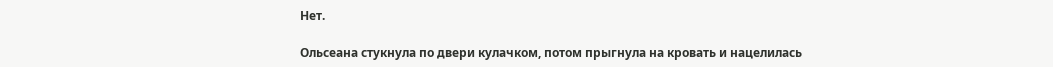Нет.

Ольсеана стукнула по двери кулачком, потом прыгнула на кровать и нацелилась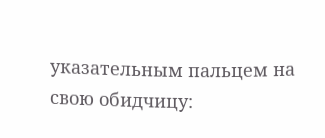указательным пальцем на свою обидчицу: